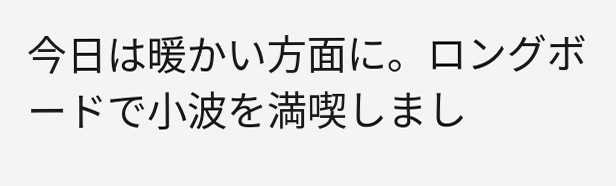今日は暖かい方面に。ロングボードで小波を満喫しまし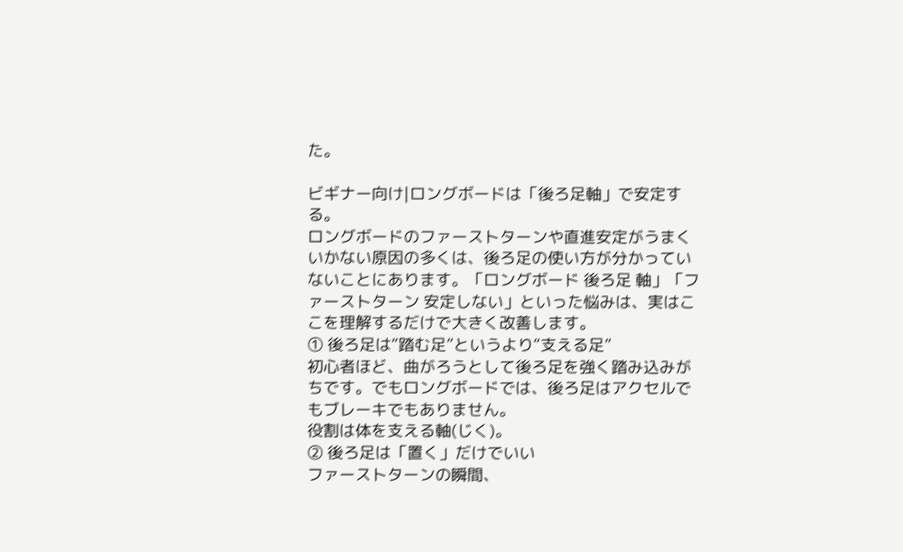た。

ビギナー向け|ロングボードは「後ろ足軸」で安定する。
ロングボードのファーストターンや直進安定がうまくいかない原因の多くは、後ろ足の使い方が分かっていないことにあります。「ロングボード 後ろ足 軸」「ファーストターン 安定しない」といった悩みは、実はここを理解するだけで大きく改善します。
① 後ろ足は“踏む足”というより“支える足”
初心者ほど、曲がろうとして後ろ足を強く踏み込みがちです。でもロングボードでは、後ろ足はアクセルでもブレーキでもありません。
役割は体を支える軸(じく)。
② 後ろ足は「置く」だけでいい
ファーストターンの瞬間、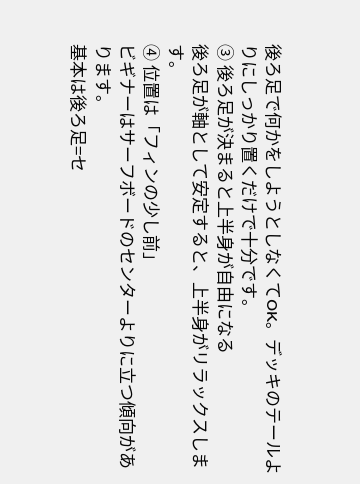後ろ足で何かをしようとしなくてOK。デッキのテールよりにしっかり置くだけで十分です。
③ 後ろ足が決まると上半身が自由になる
後ろ足が軸として安定すると、上半身がリラックスします。
④ 位置は「フィンの少し前」
ビギナーはサーフボードのセンターよりに立つ傾向があります。
基本は後ろ足=セ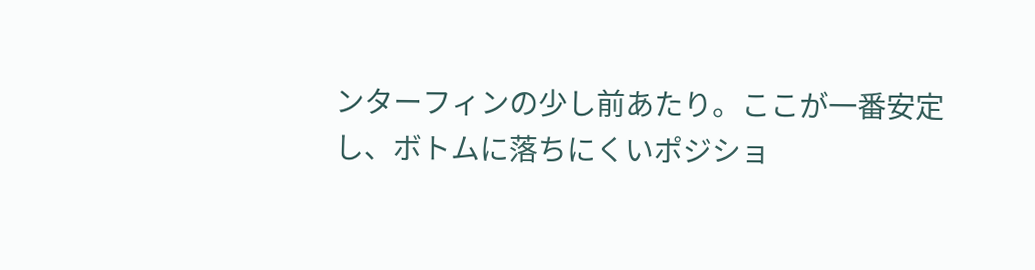ンターフィンの少し前あたり。ここが一番安定し、ボトムに落ちにくいポジショ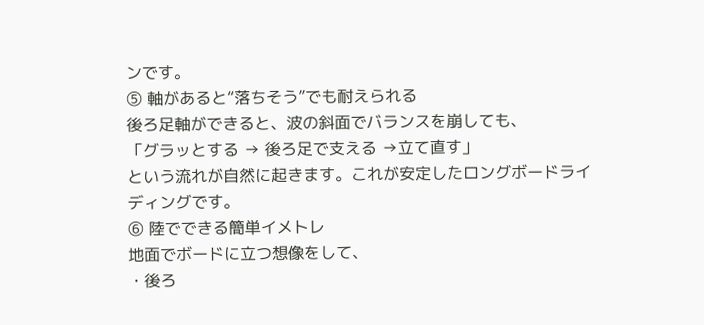ンです。
⑤ 軸があると“落ちそう”でも耐えられる
後ろ足軸ができると、波の斜面でバランスを崩しても、
「グラッとする → 後ろ足で支える →立て直す」
という流れが自然に起きます。これが安定したロングボードライディングです。
⑥ 陸でできる簡単イメトレ
地面でボードに立つ想像をして、
・後ろ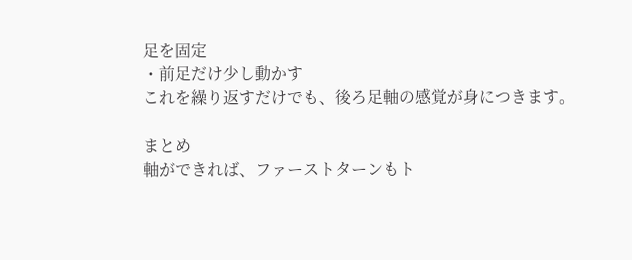足を固定
・前足だけ少し動かす
これを繰り返すだけでも、後ろ足軸の感覚が身につきます。

まとめ
軸ができれば、ファーストターンもト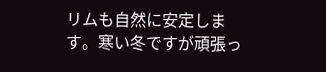リムも自然に安定します。寒い冬ですが頑張っ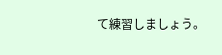て練習しましょう。